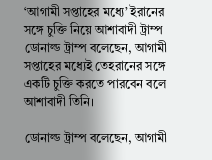‘আগামী সপ্তাহের মধ্যে’ ইরানের সঙ্গে চুক্তি নিয়ে আশাবাদী ট্রাম্প
ডোনাল্ড ট্রাম্প বলেছেন, আগামী সপ্তাহের মধ্যেই তেহরানের সঙ্গে একটি চুক্তি করতে পারবেন বলে আশাবাদী তিনি।

ডোনাল্ড ট্রাম্প বলেছেন, আগামী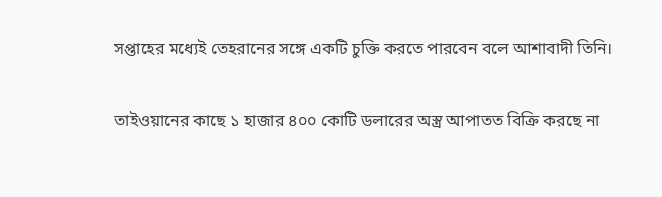সপ্তাহের মধ্যেই তেহরানের সঙ্গে একটি চুক্তি করতে পারবেন বলে আশাবাদী তিনি।

তাইওয়ানের কাছে ১ হাজার ৪০০ কোটি ডলারের অস্ত্র আপাতত বিক্রি করছে না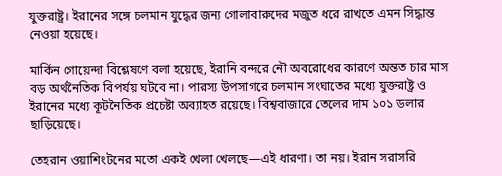যুক্তরাষ্ট্র। ইরানের সঙ্গে চলমান যুদ্ধের জন্য গোলাবারুদের মজুত ধরে রাখতে এমন সিদ্ধান্ত নেওয়া হয়েছে।

মার্কিন গোয়েন্দা বিশ্লেষণে বলা হয়েছে, ইরানি বন্দরে নৌ অবরোধের কারণে অন্তত চার মাস বড় অর্থনৈতিক বিপর্যয় ঘটবে না। পারস্য উপসাগরে চলমান সংঘাতের মধ্যে যুক্তরাষ্ট্র ও ইরানের মধ্যে কূটনৈতিক প্রচেষ্টা অব্যাহত রয়েছে। বিশ্ববাজারে তেলের দাম ১০১ ডলার ছাড়িয়েছে।

তেহরান ওয়াশিংটনের মতো একই খেলা খেলছে—এই ধারণা। তা নয়। ইরান সরাসরি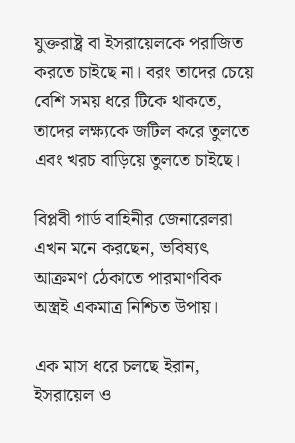যুক্তরাষ্ট্র বা ইসরায়েলকে পরাজিত করতে চাইছে না। বরং তাদের চেয়ে বেশি সময় ধরে টিকে থাকতে, তাদের লক্ষ্যকে জটিল করে তুলতে এবং খরচ বাড়িয়ে তুলতে চাইছে।

বিপ্লবী গার্ড বাহিনীর জেনারেলরা এখন মনে করছেন, ভবিষ্যৎ আক্রমণ ঠেকাতে পারমাণবিক অস্ত্রই একমাত্র নিশ্চিত উপায়।

এক মাস ধরে চলছে ইরান, ইসরায়েল ও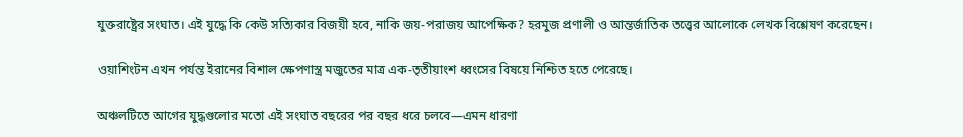যুক্তরাষ্ট্রের সংঘাত। এই যুদ্ধে কি কেউ সত্যিকার বিজয়ী হবে, নাকি জয়-পরাজয় আপেক্ষিক? হরমুজ প্রণালী ও আন্তর্জাতিক তত্ত্বের আলোকে লেখক বিশ্লেষণ করেছেন।

ওয়াশিংটন এখন পর্যন্ত ইরানের বিশাল ক্ষেপণাস্ত্র মজুতের মাত্র এক-তৃতীয়াংশ ধ্বংসের বিষয়ে নিশ্চিত হতে পেরেছে।

অঞ্চলটিতে আগের যুদ্ধগুলোর মতো এই সংঘাত বছরের পর বছর ধরে চলবে—এমন ধারণা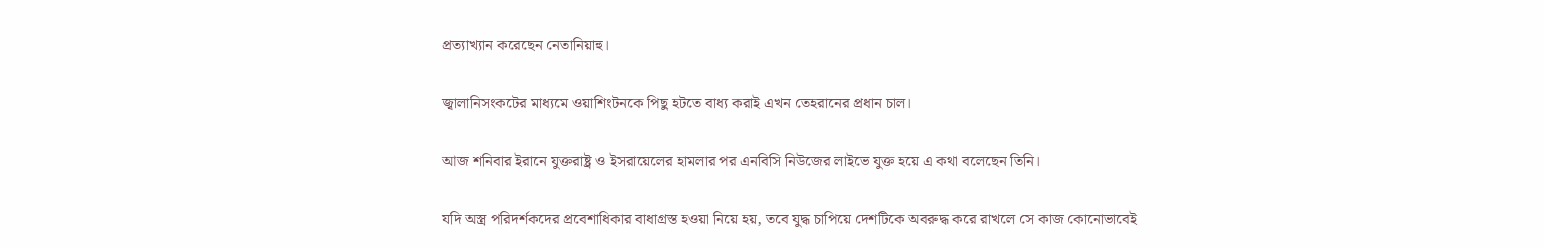প্রত্যাখ্যান করেছেন নেতানিয়াহু।

জ্বালানিসংকটের মাধ্যমে ওয়াশিংটনকে পিছু হটতে বাধ্য করাই এখন তেহরানের প্রধান চাল।

আজ শনিবার ইরানে যুক্তরাষ্ট্র ও ইসরায়েলের হামলার পর এনবিসি নিউজের লাইভে যুক্ত হয়ে এ কথা বলেছেন তিনি।

যদি অস্ত্র পরিদর্শকদের প্রবেশাধিকার বাধাগ্রস্ত হওয়া নিয়ে হয়, তবে যুদ্ধ চাপিয়ে দেশটিকে অবরুদ্ধ করে রাখলে সে কাজ কোনোভাবেই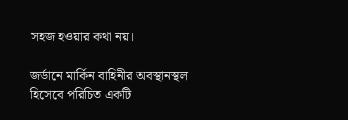সহজ হওয়ার কথা নয়।

জর্ডানে মার্কিন বাহিনীর অবস্থানস্থল হিসেবে পরিচিত একটি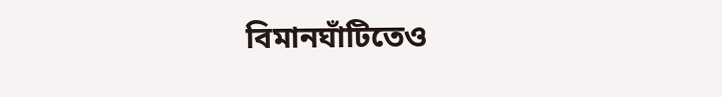বিমানঘাঁটিতেও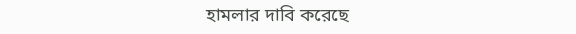হামলার দাবি করেছে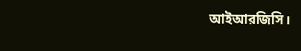আইআরজিসি।